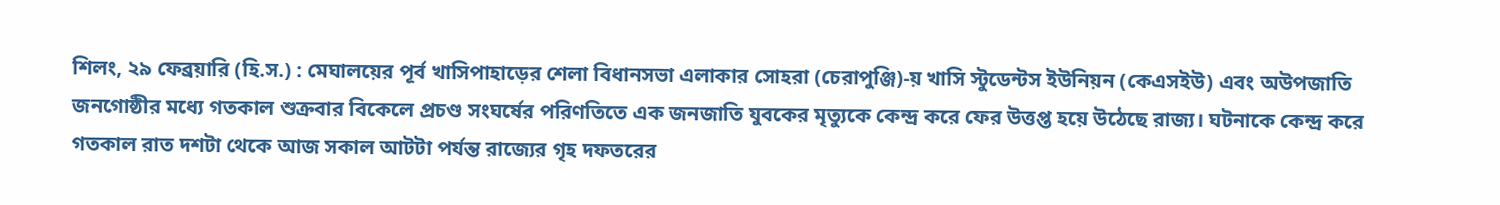শিলং, ২৯ ফেব্রয়ারি (হি.স.) : মেঘালয়ের পূর্ব খাসিপাহাড়ের শেলা বিধানসভা এলাকার সোহরা (চেরাপুঞ্জি)-য় খাসি স্টুডেন্টস ইউনিয়ন (কেএসইউ) এবং অউপজাতি জনগোষ্ঠীর মধ্যে গতকাল শুক্রবার বিকেলে প্রচণ্ড সংঘর্ষের পরিণতিতে এক জনজাতি যুবকের মৃত্যুকে কেন্দ্র করে ফের উত্তপ্ত হয়ে উঠেছে রাজ্য। ঘটনাকে কেন্দ্র করে গতকাল রাত দশটা থেকে আজ সকাল আটটা পর্যন্ত রাজ্যের গৃহ দফতরের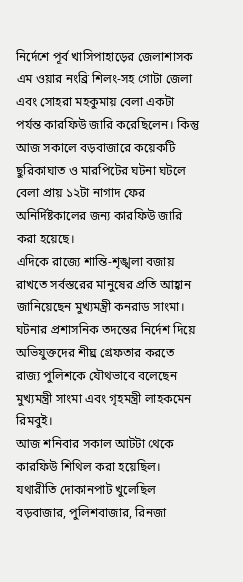নির্দেশে পূর্ব খাসিপাহাড়ের জেলাশাসক এম ওয়ার নংব্রি শিলং-সহ গোটা জেলা এবং সোহরা মহকুমায় বেলা একটা পর্যন্ত কারফিউ জারি করেছিলেন। কিন্তু আজ সকালে বড়বাজারে কয়েকটি ছুরিকাঘাত ও মারপিটের ঘটনা ঘটলে বেলা প্রায় ১২টা নাগাদ ফের অনির্দিষ্টকালের জন্য কারফিউ জারি করা হয়েছে।
এদিকে রাজ্যে শান্তি-শৃঙ্খলা বজায় রাখতে সর্বস্তরের মানুষের প্রতি আহ্বান জানিয়েছেন মুখ্যমন্ত্রী কনরাড সাংমা। ঘটনার প্রশাসনিক তদন্তের নির্দেশ দিয়ে অভিযুক্তদের শীঘ্র গ্রেফতার করতে রাজ্য পুলিশকে যৌথভাবে বলেছেন মুখ্যমন্ত্রী সাংমা এবং গৃহমন্ত্রী লাহকমেন রিমবুই।
আজ শনিবার সকাল আটটা থেকে কারফিউ শিথিল করা হয়েছিল। যথারীতি দোকানপাট খুলেছিল বড়বাজার, পুলিশবাজার, রিনজা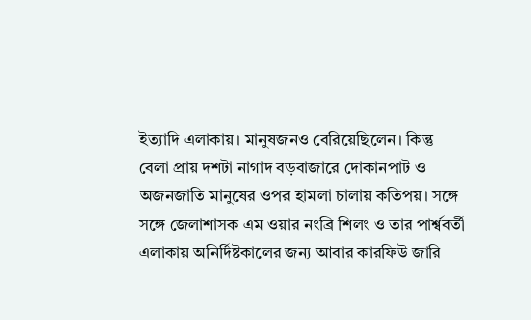ইত্যাদি এলাকায়। মানুষজনও বেরিয়েছিলেন। কিন্তু বেলা প্রায় দশটা নাগাদ বড়বাজারে দোকানপাট ও অজনজাতি মানুষের ওপর হামলা চালায় কতিপয়। সঙ্গে সঙ্গে জেলাশাসক এম ওয়ার নংব্রি শিলং ও তার পার্শ্ববর্তী এলাকায় অনির্দিষ্টকালের জন্য আবার কারফিউ জারি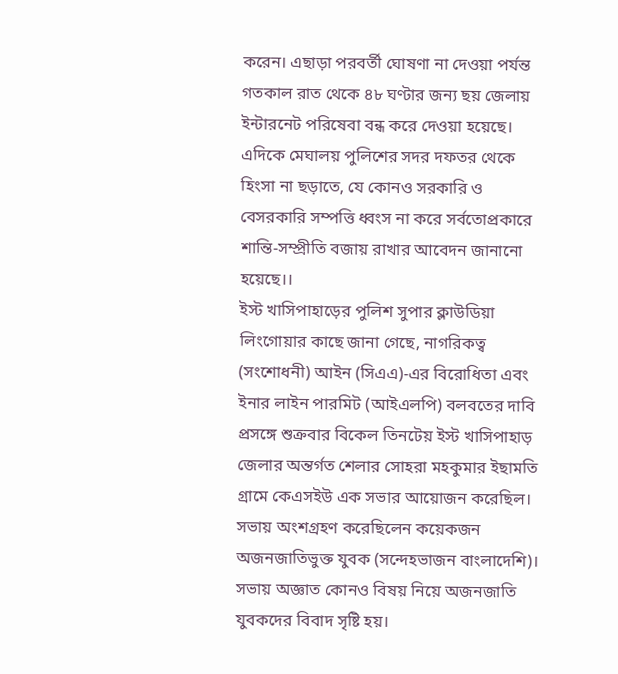করেন। এছাড়া পরবর্তী ঘোষণা না দেওয়া পর্যন্ত গতকাল রাত থেকে ৪৮ ঘণ্টার জন্য ছয় জেলায় ইন্টারনেট পরিষেবা বন্ধ করে দেওয়া হয়েছে। এদিকে মেঘালয় পুলিশের সদর দফতর থেকে হিংসা না ছড়াতে, যে কোনও সরকারি ও বেসরকারি সম্পত্তি ধ্বংস না করে সর্বতোপ্রকারে শান্তি-সম্প্ৰীতি বজায় রাখার আবেদন জানানো হয়েছে।।
ইস্ট খাসিপাহাড়ের পুলিশ সুপার ক্লাউডিয়া লিংগোয়ার কাছে জানা গেছে, নাগরিকত্ব (সংশোধনী) আইন (সিএএ)-এর বিরোধিতা এবং ইনার লাইন পারমিট (আইএলপি) বলবতের দাবি প্ৰসঙ্গে শুক্রবার বিকেল তিনটেয় ইস্ট খাসিপাহাড় জেলার অন্তর্গত শেলার সোহরা মহকুমার ইছামতি গ্রামে কেএসইউ এক সভার আয়োজন করেছিল। সভায় অংশগ্রহণ করেছিলেন কয়েকজন অজনজাতিভুক্ত যুবক (সন্দেহভাজন বাংলাদেশি)। সভায় অজ্ঞাত কোনও বিষয় নিয়ে অজনজাতি যুবকদের বিবাদ সৃষ্টি হয়।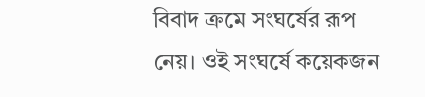বিবাদ ক্রমে সংঘর্ষের রূপ নেয়। ওই সংঘর্ষে কয়েকজন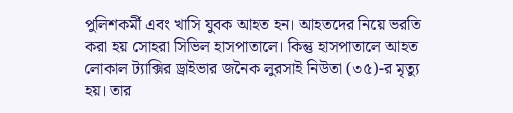পুলিশকর্মী এবং খাসি যুবক আহত হন। আহতদের নিয়ে ভরতি করা হয় সোহরা সিভিল হাসপাতালে। কিন্তু হাসপাতালে আহত লোকাল ট্যাক্সির ড্রাইভার জনৈক লুরসাই নিউতা (৩৫)-র মৃত্যু হয়। তার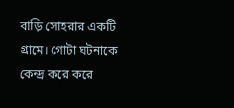বাড়ি সোহরার একটি গ্রামে। গোটা ঘটনাকে কেন্দ্র করে করে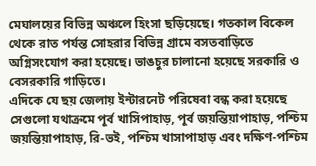মেঘালয়ের বিভিন্ন অঞ্চলে হিংসা ছড়িয়েছে। গতকাল বিকেল থেকে রাত পর্যন্ত সোহরার বিভিন্ন গ্রামে বসতবাড়িতে অগ্নিসংযোগ করা হয়েছে। ভাঙচুর চালানো হয়েছে সরকারি ও বেসরকারি গাড়িতে।
এদিকে যে ছয় জেলায় ইন্টারনেট পরিষেবা বন্ধ করা হয়েছে সেগুলো যথাক্রমে পূর্ব খাসিপাহাড়, পূর্ব জয়ন্তিয়াপাহাড়, পশ্চিম জয়ন্তিয়াপাহাড়, রি-ভই, পশ্চিম খাসাপাহাড় এবং দক্ষিণ-পশ্চিম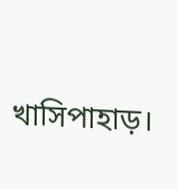খাসিপাহাড়।